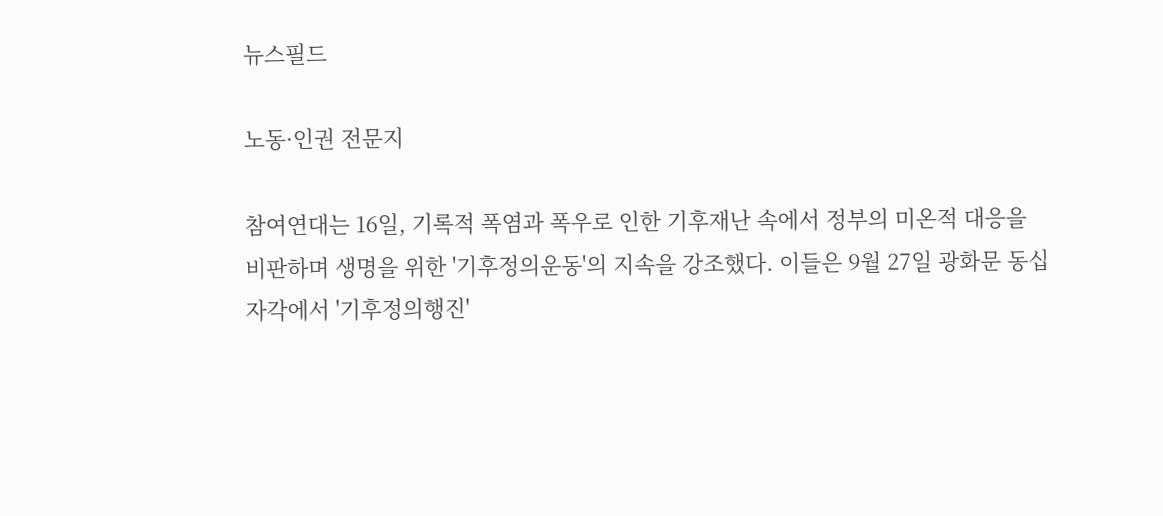뉴스필드

노동·인권 전문지

참여연대는 16일, 기록적 폭염과 폭우로 인한 기후재난 속에서 정부의 미온적 대응을 비판하며 생명을 위한 '기후정의운동'의 지속을 강조했다. 이들은 9월 27일 광화문 동십자각에서 '기후정의행진'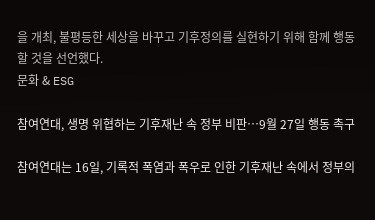을 개최, 불평등한 세상을 바꾸고 기후정의를 실현하기 위해 함께 행동할 것을 선언했다.
문화 & ESG

참여연대, 생명 위협하는 기후재난 속 정부 비판…9월 27일 행동 촉구

참여연대는 16일, 기록적 폭염과 폭우로 인한 기후재난 속에서 정부의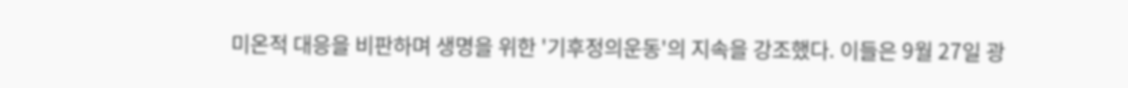미온적 대응을 비판하며 생명을 위한 '기후정의운동'의 지속을 강조했다. 이들은 9월 27일 광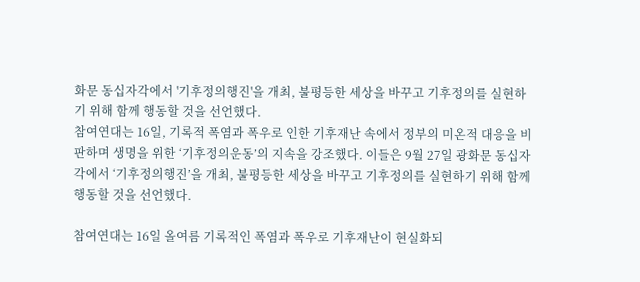화문 동십자각에서 '기후정의행진'을 개최, 불평등한 세상을 바꾸고 기후정의를 실현하기 위해 함께 행동할 것을 선언했다.
참여연대는 16일, 기록적 폭염과 폭우로 인한 기후재난 속에서 정부의 미온적 대응을 비판하며 생명을 위한 ‘기후정의운동’의 지속을 강조했다. 이들은 9월 27일 광화문 동십자각에서 ‘기후정의행진’을 개최, 불평등한 세상을 바꾸고 기후정의를 실현하기 위해 함께 행동할 것을 선언했다.

참여연대는 16일 올여름 기록적인 폭염과 폭우로 기후재난이 현실화되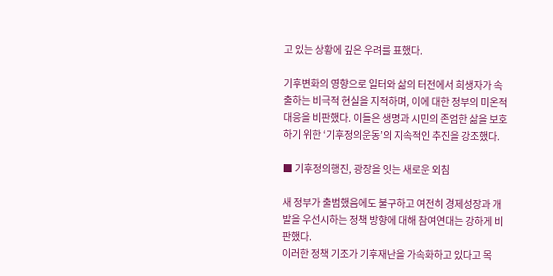고 있는 상황에 깊은 우려를 표했다.

기후변화의 영향으로 일터와 삶의 터전에서 희생자가 속출하는 비극적 현실을 지적하며, 이에 대한 정부의 미온적 대응을 비판했다. 이들은 생명과 시민의 존엄한 삶을 보호하기 위한 ‘기후정의운동’의 지속적인 추진을 강조했다.

■ 기후정의행진, 광장을 잇는 새로운 외침

새 정부가 출범했음에도 불구하고 여전히 경제성장과 개발을 우선시하는 정책 방향에 대해 참여연대는 강하게 비판했다.
이러한 정책 기조가 기후재난을 가속화하고 있다고 목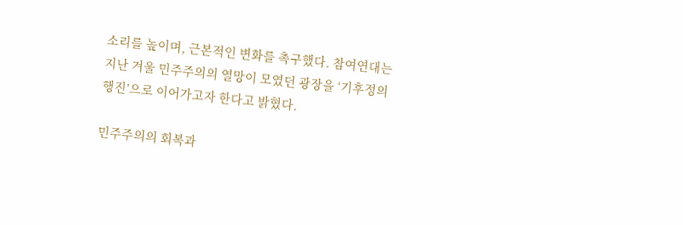소리를 높이며, 근본적인 변화를 촉구했다. 참여연대는 지난 겨울 민주주의의 열망이 모였던 광장을 ‘기후정의행진’으로 이어가고자 한다고 밝혔다.

민주주의의 회복과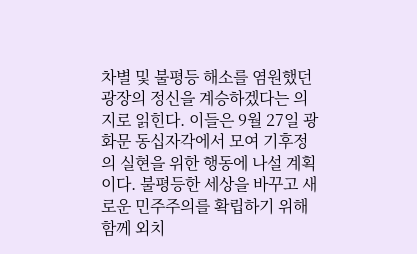차별 및 불평등 해소를 염원했던 광장의 정신을 계승하겠다는 의지로 읽힌다. 이들은 9월 27일 광화문 동십자각에서 모여 기후정의 실현을 위한 행동에 나설 계획이다. 불평등한 세상을 바꾸고 새로운 민주주의를 확립하기 위해 함께 외치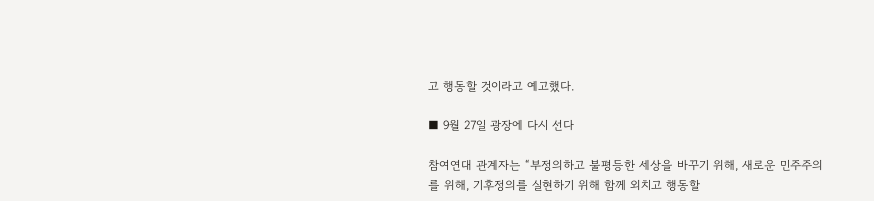고 행동할 것이라고 예고했다.

■ 9월 27일 광장에 다시 선다

참여연대 관계자는 “부정의하고 불평등한 세상을 바꾸기 위해, 새로운 민주주의를 위해, 기후정의를 실현하기 위해 함께 외치고 행동할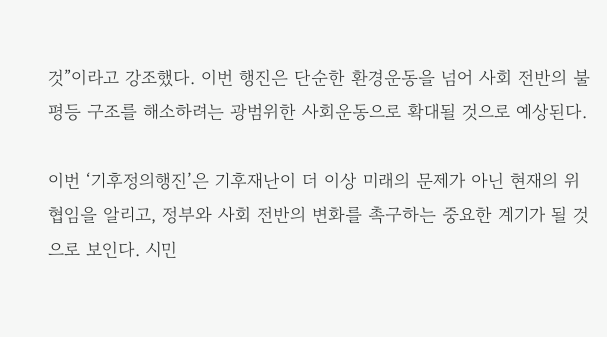것”이라고 강조했다. 이번 행진은 단순한 환경운동을 넘어 사회 전반의 불평등 구조를 해소하려는 광범위한 사회운동으로 확대될 것으로 예상된다.

이번 ‘기후정의행진’은 기후재난이 더 이상 미래의 문제가 아닌 현재의 위협임을 알리고, 정부와 사회 전반의 변화를 촉구하는 중요한 계기가 될 것으로 보인다. 시민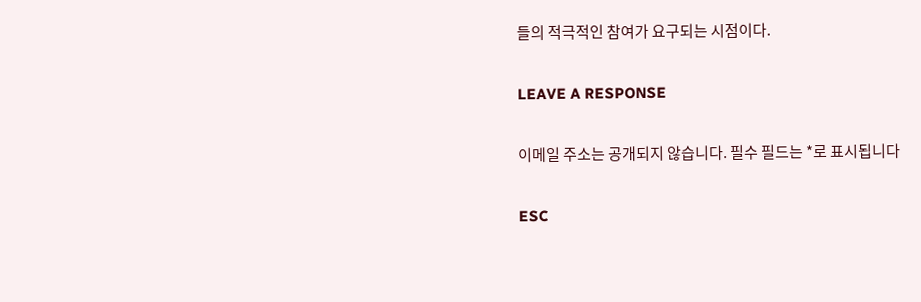들의 적극적인 참여가 요구되는 시점이다.

LEAVE A RESPONSE

이메일 주소는 공개되지 않습니다. 필수 필드는 *로 표시됩니다

ESC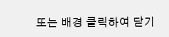또는 배경 클릭하여 닫기